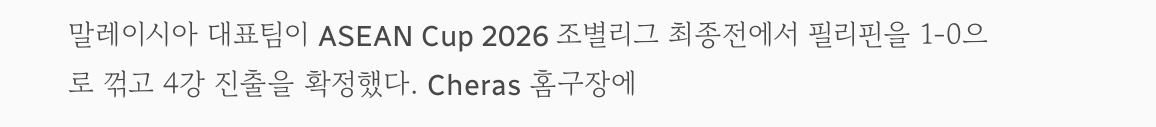말레이시아 대표팀이 ASEAN Cup 2026 조별리그 최종전에서 필리핀을 1-0으로 꺾고 4강 진출을 확정했다. Cheras 홈구장에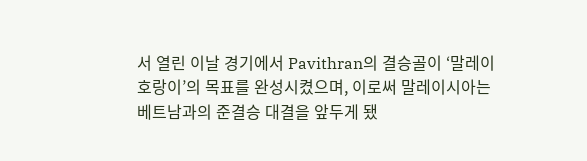서 열린 이날 경기에서 Pavithran의 결승골이 ‘말레이 호랑이’의 목표를 완성시켰으며, 이로써 말레이시아는 베트남과의 준결승 대결을 앞두게 됐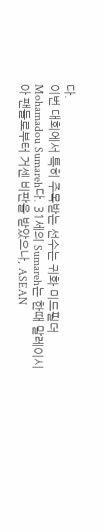다.
이번 대회에서 특히 주목받는 선수는 귀화 미드필더 Mohamadou Sumareh다. 31세의 Sumareh는 한때 말레이시아 팬들로부터 거센 비판을 받았으나, ASEAN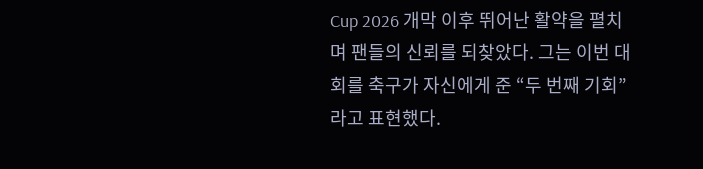Cup 2026 개막 이후 뛰어난 활약을 펼치며 팬들의 신뢰를 되찾았다. 그는 이번 대회를 축구가 자신에게 준 “두 번째 기회”라고 표현했다.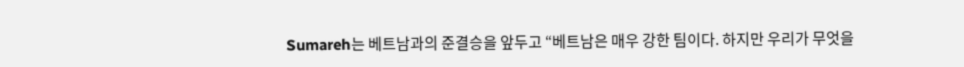Sumareh는 베트남과의 준결승을 앞두고 “베트남은 매우 강한 팀이다. 하지만 우리가 무엇을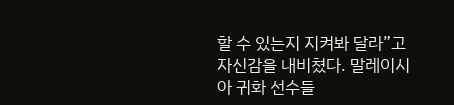할 수 있는지 지켜봐 달라”고 자신감을 내비쳤다. 말레이시아 귀화 선수들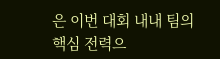은 이번 대회 내내 팀의 핵심 전력으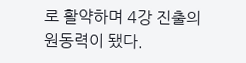로 활약하며 4강 진출의 원동력이 됐다.